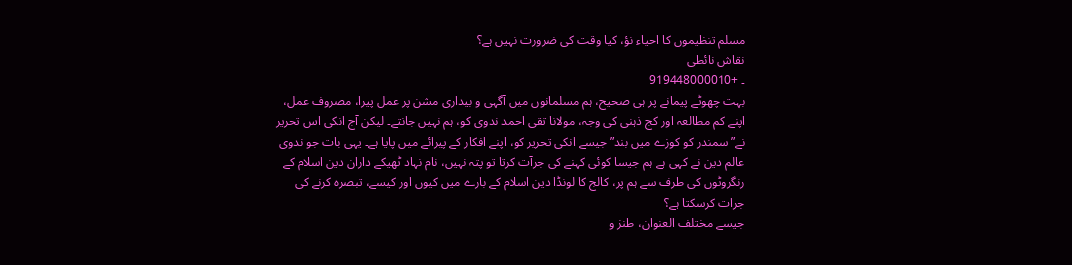مسلم تنظیموں کا احیاء نؤ، کیا وقت کی ضرورت نہیں ہے؟
نقاش نائطی
۔ +919448000010
بہت چھوٹے پیمانے پر ہی صحیح، ہم مسلمانوں میں آگہی و بیداری مشن پر عمل پیرا، مصروف عمل، اپنے کم مطالعہ اور کج ذہنی کی وجہ، مولانا تقی احمد ندوی کو، ہم نہیں جانتے۔ لیکن آج انکی اس تحریر نے”سمندر کو کوزے میں بند” جیسے انکی تحریر کو، اپنے افکار کے پیرائے میں پایا ہے۔ یہی بات جو ندوی عالم دین نے کہی ہے ہم جیسا کوئی کہنے کی جرآت کرتا تو پتہ نہیں، نام نہاد ٹھیکے داران دین اسلام کے رنگروٹوں کی طرف سے ہم پر، کالج کا لونڈا دین اسلام کے بارے میں کیوں اور کیسے، تبصرہ کرنے کی جرات کرسکتا ہے؟
جیسے مختلف العنوان، طنز و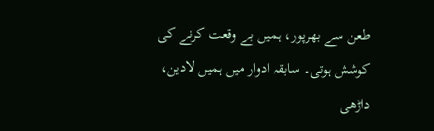طعن سے بھرپور، ہمیں بے وقعت کرنے کی کوشش ہوتی۔ سابقہ ادوار میں ہمیں لادین، داڑھی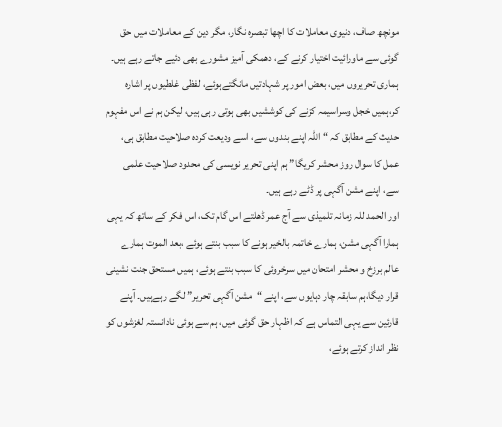مونچھ صاف، دنیوی معاملات کا اچھا تبصرہ نگار، مگر دین کے معاملات میں حق گوئی سے ماورائیت اختیار کرنے کے، دھمکی آمیز مشورے بھی دئیے جاتے رہے ہیں۔ ہماری تحریروں میں، بعض امور پر شہادتیں مانگتےہوئے، لفظی غلطیوں پر اشارہ کر،ہمیں خجل وسراسیمہ کزنے کی کوششیں بھی ہوتی رہی ہیں، لیکن ہم نے اس مفہوم حدیث کے مطابق کہ “اللہ اپنے بندوں سے، اسے ودیعت کردہ صلاحیت مطابق ہی، عمل کا سوال روز محشر کریگا” ہم اپنی تحریر نویسی کی محدود صلاحیت علمی سے، اپنے مشن آگہی پر ڈٹے رہے ہیں۔
اور الحمد للہ زمانہ تلمیذی سے آج عمر ڈھلتے اس گام تک، اس فکر کے ساتھ کہ یہی ہمارا آگہی مشن، ہمارے خاتمہ بالخیر ہونے کا سبب بنتے ہوئے ،بعد الموت ہمارے عالم برزخ و محشر امتحان میں سرخروئی کا سبب بنتے ہوئے، ہمیں مستحق جنت نشینی قرار دیگا،ہم سابقہ چار دہایوں سے، اپنے “مشن آگہی تحریر” لگے رہےہیں۔ آپنے قارئین سے یہی التماس ہے کہ اظہار حق گوئی میں، ہم سے ہوئی نادانستہ لغزشوں کو نظر انداز کرتے ہوئے،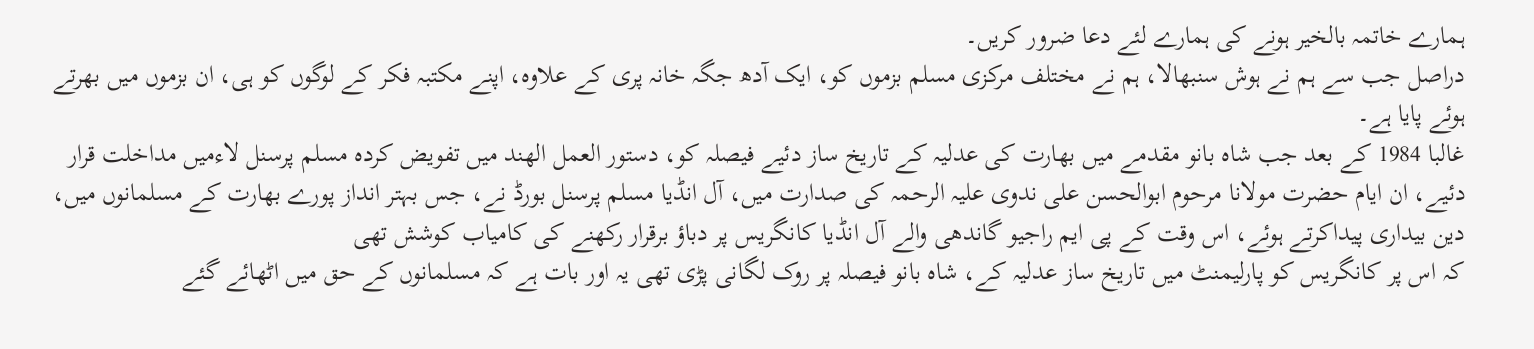ہمارے خاتمہ بالخیر ہونے کی ہمارے لئے دعا ضرور کریں۔
دراصل جب سے ہم نے ہوش سنبھالا، ہم نے مختلف مرکزی مسلم بزموں کو، ایک آدھ جگہ خانہ پری کے علاوہ، اپنے مکتبہ فکر کے لوگوں کو ہی، ان بزموں میں بھرتے ہوئے پایا ہے۔
غالبا 1984 کے بعد جب شاہ بانو مقدمے میں بھارت کی عدلیہ کے تاریخ ساز دئیے فیصلہ کو، دستور العمل الھند میں تفویض کردہ مسلم پرسنل لاءمیں مداخلت قرار دئیے، ان ایام حضرت مولانا مرحوم ابوالحسن علی ندوی علیہ الرحمہ کی صدارت میں، آل انڈیا مسلم پرسنل بورڈ نے، جس بہتر انداز پورے بھارت کے مسلمانوں میں، دین بیداری پیداکرتے ہوئے، اس وقت کے پی ایم راجیو گاندھی والے آل انڈیا کانگریس پر دباؤ برقرار رکھنے کی کامیاب کوشش تھی
کہ اس پر کانگریس کو پارلیمنٹ میں تاریخ ساز عدلیہ کے، شاہ بانو فیصلہ پر روک لگانی پڑی تھی یہ اور بات ہے کہ مسلمانوں کے حق میں اٹھائے گئے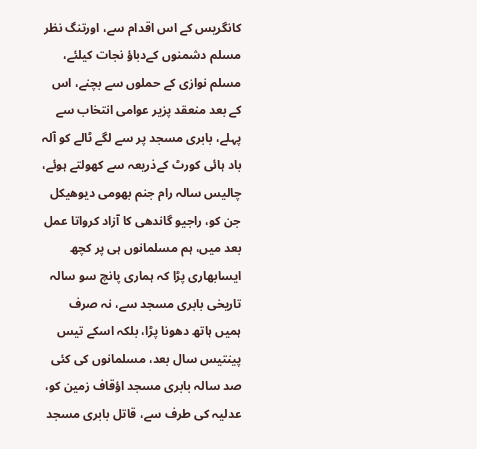کانگریس کے اس اقدام سے، اورتنگ نظر مسلم دشمنوں کےدباؤ نجات کیلئے، مسلم نوازی کے حملوں سے بچنے، اس کے بعد منعقد پزیر عوامی انتخاب سے پہلے، بابری مسجد پر سے لگے ٹالے کو آلہ باد ہائی کورٹ کےذریعہ سے کھولتے ہوئے،
چالیس سالہ رام جنم بھومی دیوھیکل جن کو، راجیو گاندھی کا آزاد کرواتا عمل بعد میں، ہم مسلمانوں ہی پر کچھ ایسابھاری پڑا کہ ہماری پانچ سو سالہ تاریخی بابری مسجد سے، نہ صرف ہمیں ہاتھ دھونا پڑا، بلکہ اسکے تیس پینتیس سال بعد، مسلمانوں کی کئی صد سالہ بابری مسجد اؤقاف زمین کو، عدلیہ کی طرف سے، قاتل بابری مسجد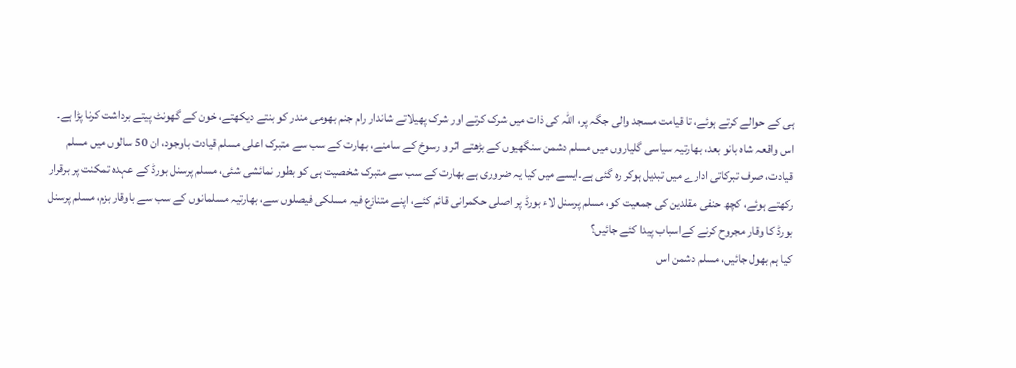ہی کے حوالے کرتے ہوئے، تا قیامت مسجد والی جگہ پر، اللہ کی ذات میں شرک کرتے اور شرک پھیلاتے شاندار رام جنم بھومی مندر کو بنتے دیکھتے، خون کے گھونٹ پیتے برداشت کرنا پڑا ہے۔
اس واقعہ شاہ بانو بعد، بھارتیہ سیاسی گلیاروں میں مسلم دشمن سنگھیوں کے بڑھتے اثر و رسوخ کے سامنے، بھارت کے سب سے متبرک اعلی مسلم قیادت باوجود، ان 50 سالوں میں مسلم قیادت، صرف تبرکاتی ادارے میں تبدیل ہوکر رہ گئی ہے۔ایسے میں کیا یہ ضروری ہے بھارت کے سب سے متبرک شخصیت ہی کو بطور نمائشی شئی، مسلم پرسنل بورڈ کے عہدہ تمکنت پر برقرار رکھتے ہوئے، کچھ حنفی مقلدین کی جمعیت کو، مسلم پرسنل لاء بورڈ پر اصلی حکمرانی قائم کئے، اپنے متنازع فیہ مسلکی فیصلوں سے، بھارتیہ مسلمانوں کے سب سے باوقار بزم، مسلم پرسنل بورڈ کا وقار مجروح کرنے کےاسباب پیدا کئے جائیں؟
کیا ہم بھول جائیں، مسلم دشمن اس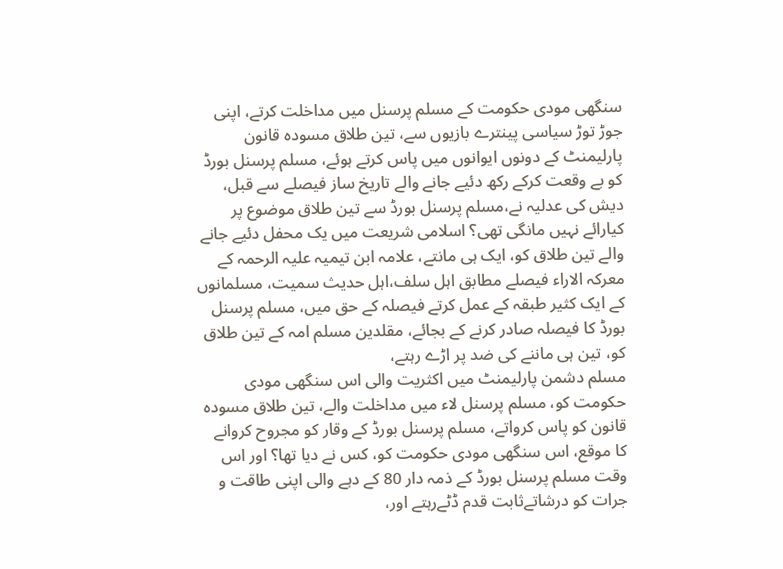سنگھی مودی حکومت کے مسلم پرسنل میں مداخلت کرتے، اپنی جوڑ توڑ سیاسی پینترے بازیوں سے، تین طلاق مسودہ قانون پارلیمنٹ کے دونوں ایوانوں میں پاس کرتے ہوئے، مسلم پرسنل بورڈ کو بے وقعت کرکے رکھ دئیے جانے والے تاریخ ساز فیصلے سے قبل، دیش کی عدلیہ نے،مسلم پرسنل بورڈ سے تین طلاق موضوع پر کیارائے نہیں مانگی تھی؟ اسلامی شریعت میں یک محفل دئیے جانے والے تین طلاق کو، ایک ہی مانتے، علامہ ابن تیمیہ علیہ الرحمہ کے معرکہ الاراء فیصلے مطابق اہل سلف،اہل حدیث سمیت، مسلمانوں کے ایک کثیر طبقہ کے عمل کرتے فیصلہ کے حق میں، مسلم پرسنل بورڈ کا فیصلہ صادر کرنے کے بجائے، مقلدین مسلم امہ کے تین طلاق کو، تین ہی ماننے کی ضد پر اڑے رہتے،
مسلم دشمن پارلیمنٹ میں اکثریت والی اس سنگھی مودی حکومت کو، مسلم پرسنل لاء میں مداخلت والے، تین طلاق مسودہ قانون کو پاس کرواتے، مسلم پرسنل بورڈ کے وقار کو مجروح کروانے کا موقع، اس سنگھی مودی حکومت کو، کس نے دیا تھا؟ اور اس وقت مسلم پرسنل بورڈ کے ذمہ دار 80 کے دہے والی اپنی طاقت و جرات کو درشاتےثابت قدم ڈٹےرہتے اور،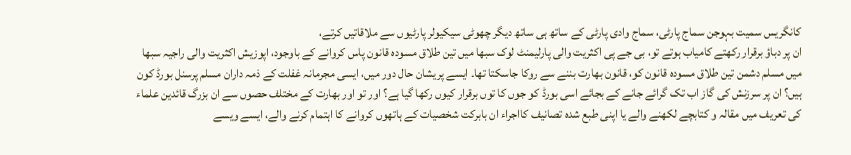کانگریس سمیت بہوجن سماج پارٹی، سماج وادی پارٹی کے ساتھ ہی ساتھ دیگر چھوٹی سیکیولر پارٹیوں سے ملاقاتیں کرتے،
ان پر دباؤ برقرار رکھتے کامیاب ہوتے تو، بی جے پی اکثریت والی پارلیمنٹ لوک سبھا میں تین طلاق مسودہ قانون پاس کروانے کے باوجود، اپوزیش اکثریت والی راجیہ سبھا میں مسلم دشمن تین طلاق مسودہ قانون کو، قانون بھارت بننے سے روکا جاسکتا تھا۔ ایسے پریشان حال دور میں، ایسی مجرمانہ غفلت کے ذمہ داران مسلم پرسنل بورڈ کون ہیں؟ ان پر سرزنش کی گاز اب تک گرائے جانے کے بجائے اسی بورڈ کو جوں کا توں برقرار کیوں رکھا گیا ہے؟ اور تو اور بھارت کے مختلف حصوں سے ان بزرگ قائدین علماء کی تعریف میں مقالہ و کتابچے لکھنے والے یا اپنی طبع شدہ تصانیف کااجراء ان بابرکت شخصیات کے ہاتھوں کروانے کا اہتمام کرنے والے، ایسے ویسے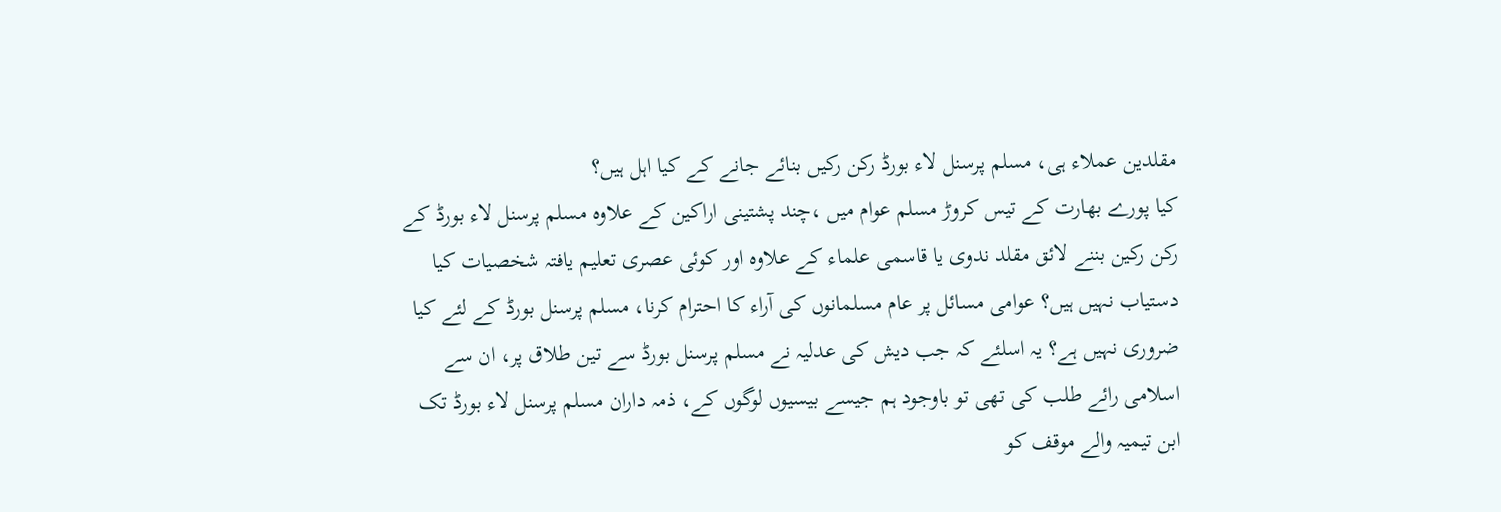مقلدین عملاء ہی، مسلم پرسنل لاء بورڈ رکن رکیں بنائے جانے کے کیا اہل ہیں؟
کیا پورے بھارت کے تیس کروڑ مسلم عوام میں ،چند پشتینی اراکین کے علاوہ مسلم پرسنل لاء بورڈ کے رکن رکین بننے لائق مقلد ندوی یا قاسمی علماء کے علاوہ اور کوئی عصری تعلیم یافتہ شخصیات کیا دستیاب نہیں ہیں؟ عوامی مسائل پر عام مسلمانوں کی آراء کا احترام کرنا، مسلم پرسنل بورڈ کے لئے کیا ضروری نہیں ہے؟ یہ اسلئے کہ جب دیش کی عدلیہ نے مسلم پرسنل بورڈ سے تین طلاق پر، ان سے اسلامی رائے طلب کی تھی تو باوجود ہم جیسے بیسیوں لوگوں کے، ذمہ داران مسلم پرسنل لاء بورڈ تک ابن تیمیہ والے موقف کو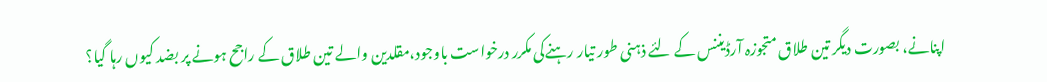اپنانے، بصورت دیگر تین طلاق متجوزہ آرڈیننس کے لئے ذہنی طور تیار رہنےکی مکرر درخواست باوجود،مقلدین والے تین طلاق کے راجح ہونے پر بضد کیوں رہا گیا؟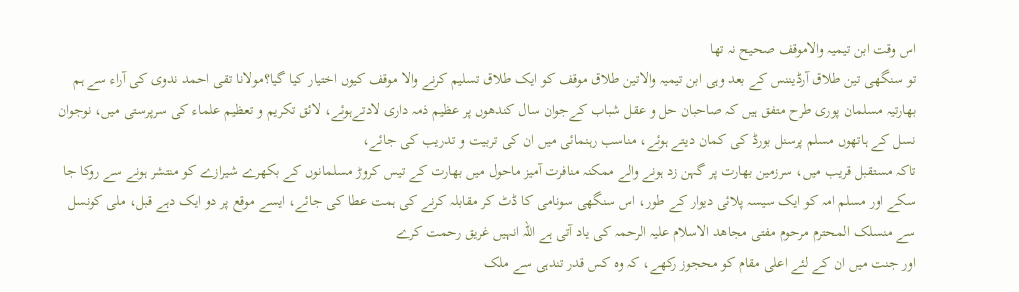اس وقت ابن تیمیہ والاموقف صحیح نہ تھا
تو سنگھی تین طلاق آرڈیننس کے بعد وہی ابن تیمیہ والاتین طلاق موقف کو ایک طلاق تسلیم کرنے والا موقف کیوں اختیار کیا گیا؟مولانا تقی احمد ندوی کی آراء سے ہم بھارتیہ مسلمان پوری طرح متفق ہیں کہ صاحبان حل و عقل شباب کےجوان سال کندھوں پر عظیم ذمہ داری لادتےہوئے، لائق تکریم و تعظیم علماء کی سرپرستی میں، نوجوان نسل کے ہاتھوں مسلم پرسنل بورڈ کی کمان دیتے ہوئے، مناسب رہنمائی میں ان کی تربیت و تدریب کی جائے،
تاکہ مستقبل قریب میں، سرزمین بھارت پر گہن زد ہونے والے ممکنہ منافرت آمیز ماحول میں بھارت کے تیس کروڑ مسلمانوں کے بکھرے شیرازے کو منتشر ہونے سے روکا جا سکے اور مسلم امہ کو ایک سیسہ پلائی دیوار کے طور، اس سنگھی سونامی کا ڈٹ کر مقابلہ کرنے کی ہمت عطا کی جائے، ایسے موقع پر دو ایک دہے قبل، ملی کونسل سے منسلک المحترم مرحوم مفتی مجاھد الاسلام علیہ الرحمہ کی یاد آتی ہے اللہ انہیں غریق رحمت کرے
اور جنت میں ان کے لئے اعلی مقام کو محجوز رکھے، کہ وہ کس قدر تندہی سے ملک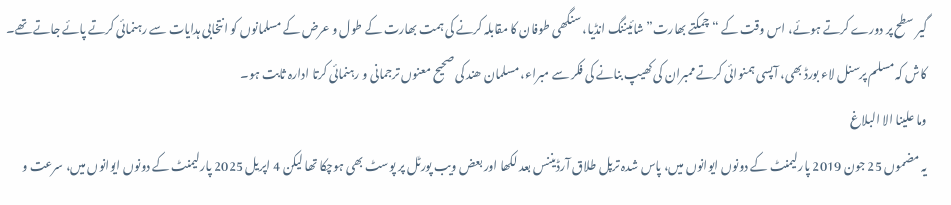گیر سطح پر دورے کرتے ہوئے، اس وقت کے “چمکتے بھارت” شائیننگ انڈیا، سنگھی طوفان کا مقابلہ کرنے کی ہمت بھارت کے طول و عرض کے مسلمانوں کو انتخابی ہدایات سے رہنمائی کرتے پائے جاتے تھے۔ کاش کہ مسلم پرسنل لاء بورڈ بھی، آپسی ہمنوائی کرتے ممبران کی کھیپ بنانے کی فکر سے مبراء، مسلمان ھند کی صحیح معنوں ترجمانی و رہنمائی کرتا ادارہ ثابت ہو۔
وما علینا الا البلاغ
یہ مضموں 25 جون 2019 پارلیمنٹ کے دونوں ایوانوں میں، پاس شدہ ترپل طلاق آرڈیننس بعد لکھا اور بعض ویب پورٹل پر پوسٹ بھی ہوچکا تھا لیکن 4 اپریل 2025 پارلیمنٹ کے دونوں ایوانوں میں، سرعت و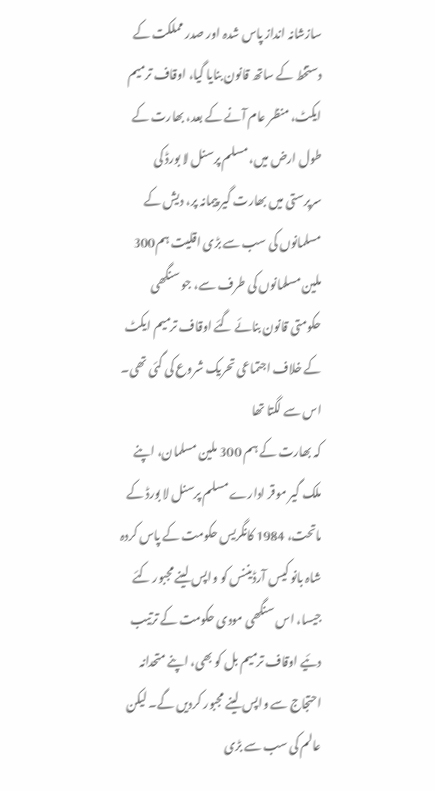سازشانہ انداز پاس شدہ اور صدر مملکت کے دستخط کے ساتھ قانون بنایا گیا، اوقاف ترمیم ایکٹ، منظر عام آنے کے بعد، بھارت کے طول ارض میں، مسلم پرسنل لا بورڈ کی سرپرستی میں بھارت گیر پیمانہ پر، دیش کے مسلمانوں کی سب سے بڑی اقلیت ہم300 ملین مسلمانوں کی طرف سے، جو سنگھی حکومتی قانون بنائے گئے اوقاف ترمیم ایکٹ کے خلاف اجتماعی تحریک شروع کی گئی تھی۔ اس سے لگتا تھا
کہ بھارت کے ہم 300 ملین مسلمان، اپنے ملک گیر موقر ادارے مسلم پرسنل لا بورڈ کے ماتحت، 1984 کانگریس حکومت کے پاس کردہ شاہ بانو کیس آرڈیننس کو واپس لینے مجبور کئے جیسا، اس سنگھی مودی حکومت کے ترتیب دئیے اوقاف ترمیم بل کو بھی، اپنے متحدانہ احتجاج سے واپس لینے مجبور کردیں گے۔ لیکن عالم کی سب سے بڑی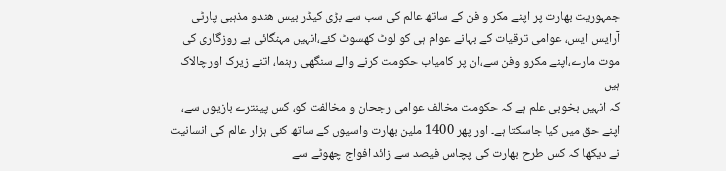جمہوریت بھارت پر اپنے مکر و فن کے ساتھ عالم کی سب سے بڑی کیڈر بیس ھندو مذہبی پارٹی آرایس ایس، عوامی ترقیات کے بہانے عوام ہی کو لوٹ کھسوٹ کئے،انہیں مہنگائی بے روزگاری کی موت مارے،اپنے مکرو وفن سے،ان پر کامیاب حکومت کرنے والے سنگھی رہنما، اتنے زیرک اورچالاک ہیں
کہ انہیں بخوبی علم ہے کہ حکومت مخالف عوامی رجحان و مخالفت کو، کس پینترے بازیوں سے، اپنے حق میں کیا جاسکتا ہے۔ اور پھر 1400 ملین بھارت واسیوں کے ساتھ کئی ہزار عالم کی انسانیت نے دیکھا کہ کس طرح بھارت کی پچاس فیصد سے زائد افواج چھوٹے سے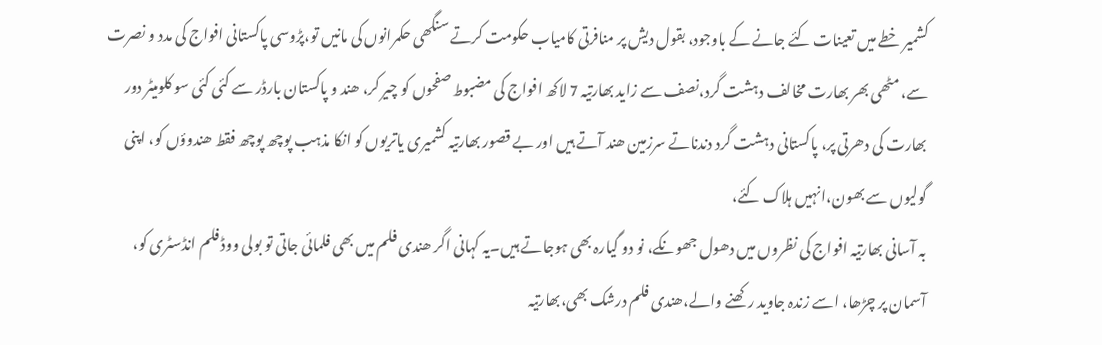کشمیر خطے میں تعینات کئے جانے کے باوجود، بقول دیش پر منافرتی کامیاب حکومت کرتے سنگھی حکمرانوں کی مانیں تو،پڑوسی پاکستانی افواج کی مدد و نصرت سے، مٹھی بھر بھارت مخالف دہشت گرد،نصف سے زاید بھارتیہ 7 لاکھ افواج کی مضبوط صفحوں کو چیر کر، ھند و پاکستان بارڈر سے کئی کئی سو کلومیٹر دور بھارت کی دھرتی پر، پاکستانی دہشت گرد دندناتے سرزمین ھند آتے ہیں اور بے قصور بھارتیہ کشمیری یاتریوں کو انکا مذہب پوچھ پوچھ فقط ھندوؤں کو، اپنی گولیوں سے بھون،انہیں ہلاک کئے،
بہ آسانی بھارتیہ افواج کی نظروں میں دھول جھونکے، نو دو گیارہ بھی ہوجاتے ہیں۔یہ کہانی اگر ھندی فلم میں بھی فلمائی جاتی تو بولی ووڈ فلم انڈسٹری کو، آسمان پر چڑھا، اسے زندہ جاوید رکھنے والے،ھندی فلم درشک بھی،بھارتیہ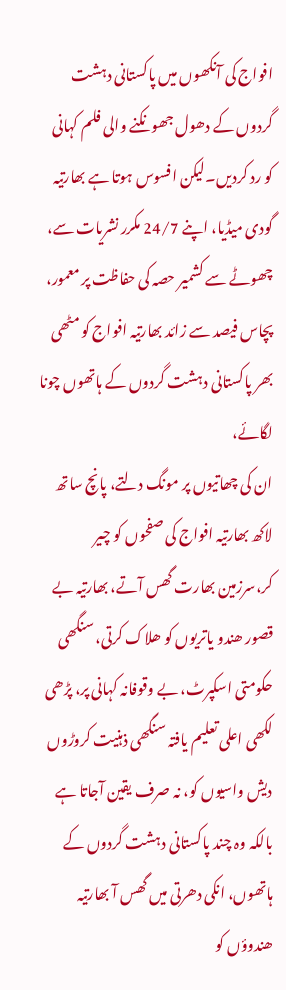افواج کی آنکھوں میں پاکستانی دہشت گردوں کے دھول جھونکنے والی فلم کہانی کو رد کردیں۔لیکن افسوس ہوتا ہے بھارتیہ گودی میڈیا، اپنے 24/7 مکرر نشریات سے، چھوٹے سے کشمیر حصہ کی حفاظت پر معمور، پچاس فیصد سے زائد بھارتیہ افواج کو مٹھی بھر پاکستانی دہشت گردوں کے ہاتھوں چونا لگائے،
ان کی چھاتیوں پر مونگ دلتے، پانچ ساتھ لاکھ بھارتیہ افواج کی صفحوں کو چیر کر،سرزمین بھارت گھس آتے، بھارتیہ بے قصور ھندو یاتریوں کو ھلاک کرتی، سنگھی حکومتی اسکپرٹ، بے وقوفانہ کہانی پر، پڑھی لکھی اعلی تعلیم یافتہ سنگھی ذہنیت کروڑوں دیش واسیوں کو، نہ صرف یقین آجاتا ہے بالکہ وہ چند پاکستانی دہشت گردوں کے ہاتھوں، انکی دھرتی میں گھس آ بھارتیہ ھندوؤں کو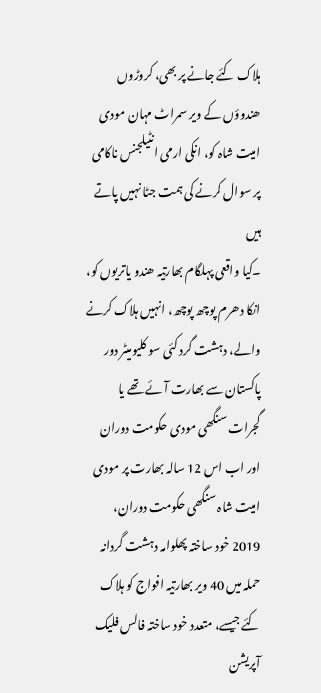ہلاک کئے جانے پر بھی، کروڑوں ھندوؤں کے ویر سمراٹ مہان مودی امیت شاہ کو، انکی ارمی انٹیلجنس ناکامی پر سوال کرنے کی ہمت جٹا نہیں پاتے ہیں
۔کیا واقعی پہلگام بھارتیہ ھندو یاتریوں کو، انکا دھرم پوچھ پوچھ، انہیں ہلاک کرنے والے، دہشت گرد کئی سو کلیومیٹر دور پاکستان سے بھارت آئے تھے یا گجرات سنگھی مودی حکومت دوران اور اب اس 12 سالہ بھارت پر مودی امیت شاہ سنگھی حکومت دوران، 2019 خود ساختہ پھلوامہ دہشت گردانہ حملہ میں 40 ویر بھارتیہ افواج کو ہلاک کئے جیسے، متعدد خود ساختہ فالس فلیک آپریشن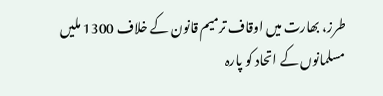طرز، بھارت میں اوقاف ترمیم قانون کے خلاف 1300 ملیں مسلمانوں کے اتحاد کو پارہ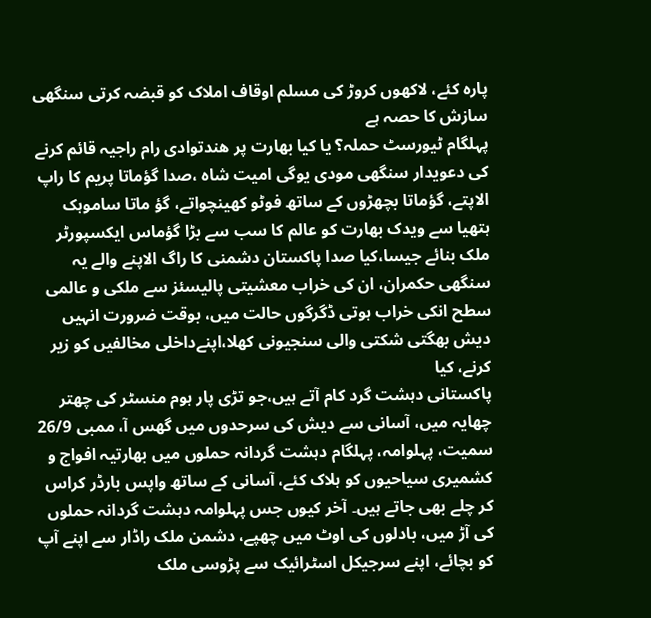پارہ کئے، لاکھوں کروڑ کی مسلم اوقاف املاک کو قبضہ کرتی سنگھی سازش کا حصہ ہے
پہلگام ٹیورسٹ حملہ؟ یا کیا بھارت پر ھندتوادی رام راجیہ قائم کرنے کی دعویدار سنگھی مودی یوگی امیت شاہ ،صدا گؤماتا پریم کا راپ الاپتے، گؤماتا بچھڑوں کے ساتھ فوٹو کھینچواتے، گؤ ماتا ساموہک ہتھیا سے ویدک بھارت کو عالم کا سب سے بڑا گؤماس ایکسپورٹر ملک بنائے جیسا،کیا صدا پاکستان دشمنی کا راگ الاپنے والے یہ سنگھی حکمران، ان کی خراب معشیتی پالیسئز سے ملکی و عالمی سطح انکی خراب ہوتی ڈگرگوں حالت میں، بوقت ضرورت انہیں دیش بھگتی شکتی والی سنجیونی کھلا،اپنےداخلی مخالفیں کو زیر کرنے، کیا
پاکستانی دہشت گرد کام آتے ہیں،جو تڑی پار ہوم منسٹر کی چھتر چھایہ میں، آسانی سے دیش کی سرحدوں میں گھس آ، ممبی 26/9 سمیت، پہلوامہ، پہلگام دہشت گردانہ حملوں میں بھارتیہ افواج و کشمیری سیاحیوں کو ہلاک کئے، آسانی کے ساتھ واپس بارڈر کراس کر چلے بھی جاتے ہیں۔ آخر کیوں جس پہلوامہ دہشت گردانہ حملوں کی آڑ میں، بادلوں کی اوٹ میں چھپے، دشمن ملک راڈار سے اپنے آپ کو بچائے، اپنے سرجیکل اسٹرائیک سے پڑوسی ملک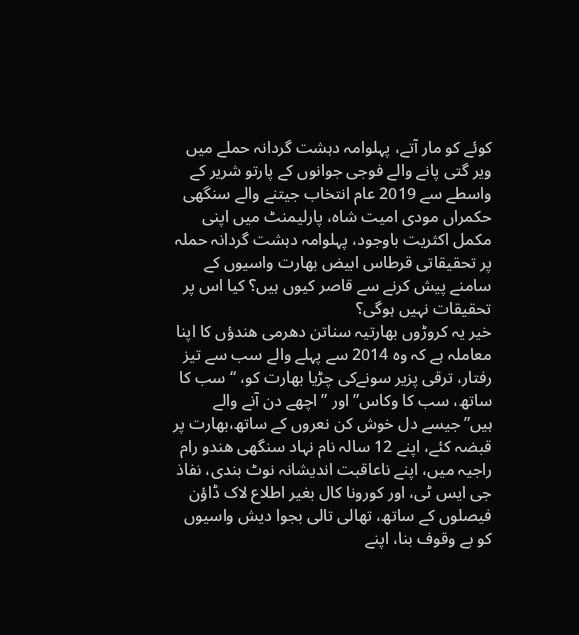کوئے کو مار آتے، پہلوامہ دہشت گردانہ حملے میں ویر گتی پانے والے فوجی جوانوں کے پارتو شریر کے واسطے سے 2019 عام انتخاب جیتنے والے سنگھی حکمراں مودی امیت شاہ، پارلیمنٹ میں اپنی مکمل اکثریت باوجود، پہلوامہ دہشت گردانہ حملہ پر تحقیقاتی قرطاس ابیض بھارت واسیوں کے سامنے پیش کرنے سے قاصر کیوں ہیں؟ کیا اس پر تحقیقات نہیں ہوگی؟
خیر یہ کروڑوں بھارتیہ سناتن دھرمی ھندؤں کا اپنا معاملہ ہے کہ وہ 2014 سے پہلے والے سب سے تیز رفتار، ترقی پزیر سونےکی چڑیا بھارت کو، “سب کا ساتھ، سب کا وکاس” اور ” اچھے دن آنے والے ہیں”جیسے دل خوش کن نعروں کے ساتھ،بھارت پر قبضہ کئے، اپنے 12 سالہ نام نہاد سنگھی ھندو رام راجیہ میں، اپنے ناعاقبت اندیشانہ نوٹ بندی، نفاذ جی ایس ٹی، اور کورونا کال بغیر اطلاع لاک ڈاؤن فیصلوں کے ساتھ، تھالی تالی بجوا دیش واسیوں کو بے وقوف بنا، اپنے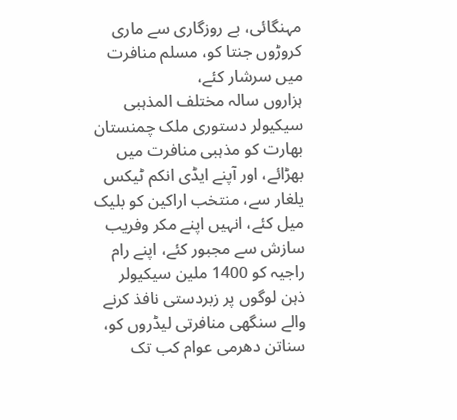مہنگائی، بے روزگاری سے ماری کروڑوں جنتا کو، مسلم منافرت میں سرشار کئے،
ہزاروں سالہ مختلف المذہبی سیکیولر دستوری ملک چمنستان بھارت کو مذہبی منافرت میں بھڑائے، اور آپنے ایڈی انکم ٹیکس یلغار سے، منتخب اراکین کو بلیک میل کئے، انہیں اپنے مکر وفریب سازش سے مجبور کئے، اپنے رام راجیہ کو 1400 ملین سیکیولر ذہن لوگوں پر زبردستی نافذ کرنے والے سنگھی منافرتی لیڈروں کو، سناتن دھرمی عوام کب تک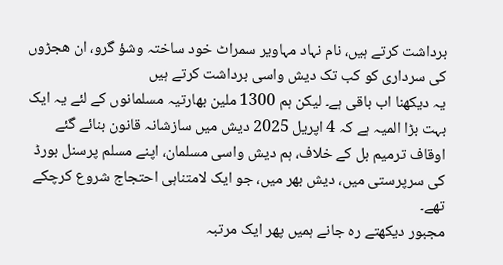برداشت کرتے ہیں، نام نہاد مہاویر سمراٹ خود ساختہ وشؤ گرو، ان ھجڑوں کی سرداری کو کب تک دیش واسی برداشت کرتے ہیں
یہ دیکھنا اب باقی ہے۔ لیکن ہم 1300 ملین بھارتیہ مسلمانوں کے لئے یہ ایک بہت بڑا المیہ ہے کہ 4 اپریل 2025 دیش میں سازشانہ قانون بنائے گئے اوقاف ترمیم بل کے خلاف، ہم دیش واسی مسلمان، اپنے مسلم پرسنل بورڈ کی سرپرستی میں، دیش بھر میں، جو ایک لامتناہی احتجاج شروع کرچکے تھے۔
مجبور دیکھتے رہ جانے ہمیں پھر ایک مرتبہ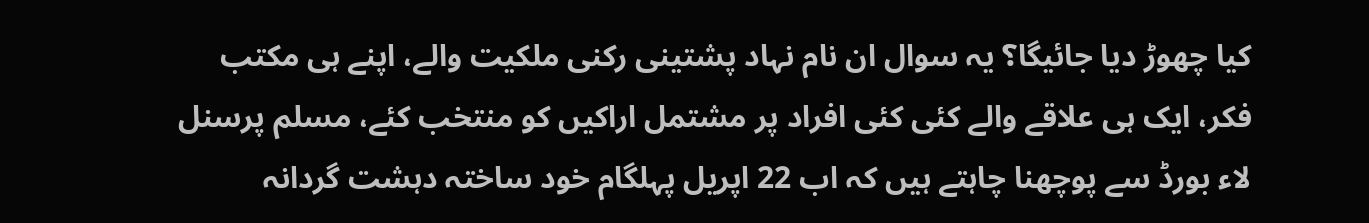کیا چھوڑ دیا جائیگا؟ یہ سوال ان نام نہاد پشتینی رکنی ملکیت والے، اپنے ہی مکتب فکر، ایک ہی علاقے والے کئی کئی افراد پر مشتمل اراکیں کو منتخب کئے، مسلم پرسنل لاء بورڈ سے پوچھنا چاہتے ہیں کہ اب 22 اپریل پہلگام خود ساختہ دہشت گردانہ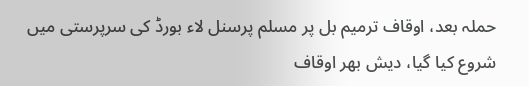حملہ بعد، اوقاف ترمیم بل پر مسلم پرسنل لاء بورڈ کی سرپرستی میں شروع کیا گیا، دیش بھر اوقاف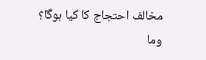مخالف احتجاج کا کیا ہوگا؟ وما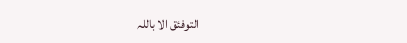التوفئق الا باللہ